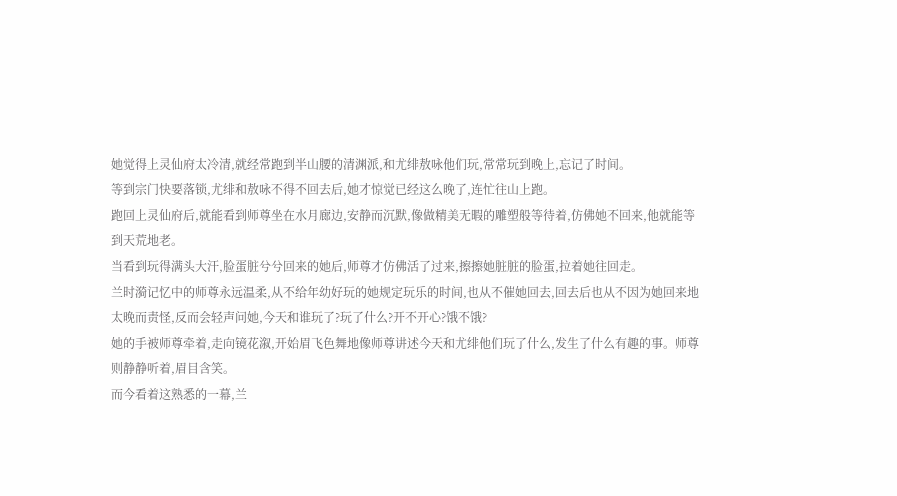她觉得上灵仙府太冷清,就经常跑到半山腰的清渊派,和尤绯敖咏他们玩,常常玩到晚上,忘记了时间。
等到宗门快要落锁,尤绯和敖咏不得不回去后,她才惊觉已经这么晚了,连忙往山上跑。
跑回上灵仙府后,就能看到师尊坐在水月廊边,安静而沉默,像做精美无暇的雕塑般等待着,仿佛她不回来,他就能等到天荒地老。
当看到玩得满头大汗,脸蛋脏兮兮回来的她后,师尊才仿佛活了过来,擦擦她脏脏的脸蛋,拉着她往回走。
兰时漪记忆中的师尊永远温柔,从不给年幼好玩的她规定玩乐的时间,也从不催她回去,回去后也从不因为她回来地太晚而责怪,反而会轻声问她,今天和谁玩了?玩了什么?开不开心?饿不饿?
她的手被师尊牵着,走向镜花溆,开始眉飞色舞地像师尊讲述今天和尤绯他们玩了什么,发生了什么有趣的事。师尊则静静听着,眉目含笑。
而今看着这熟悉的一幕,兰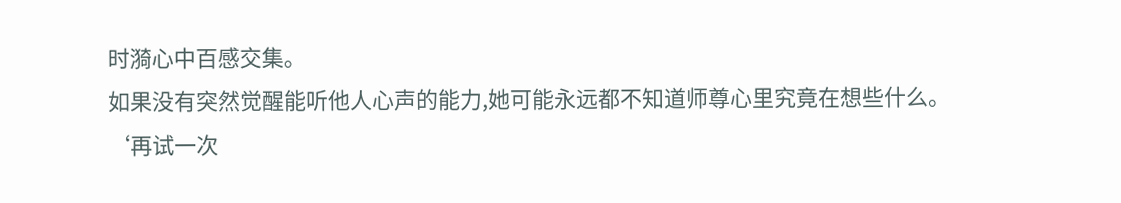时漪心中百感交集。
如果没有突然觉醒能听他人心声的能力,她可能永远都不知道师尊心里究竟在想些什么。
‘再试一次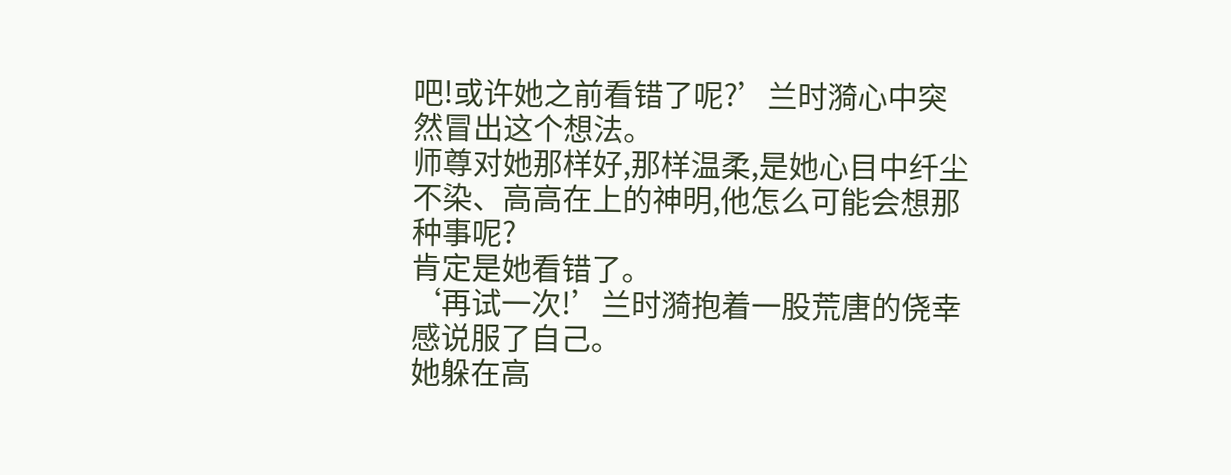吧!或许她之前看错了呢?’兰时漪心中突然冒出这个想法。
师尊对她那样好,那样温柔,是她心目中纤尘不染、高高在上的神明,他怎么可能会想那种事呢?
肯定是她看错了。
‘再试一次!’兰时漪抱着一股荒唐的侥幸感说服了自己。
她躲在高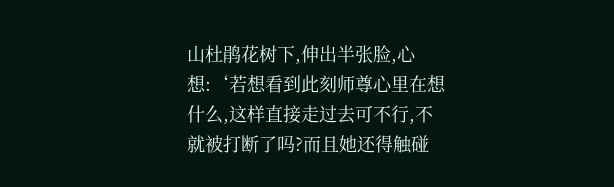山杜鹃花树下,伸出半张脸,心想:‘若想看到此刻师尊心里在想什么,这样直接走过去可不行,不就被打断了吗?而且她还得触碰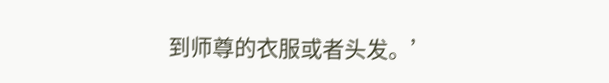到师尊的衣服或者头发。’